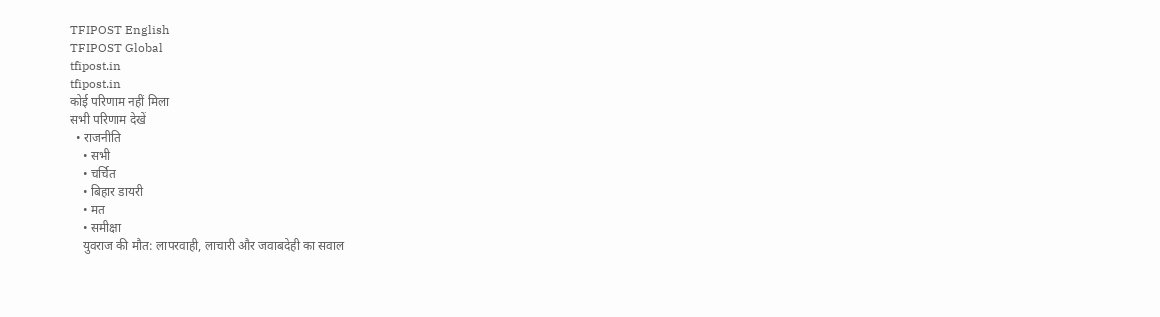TFIPOST English
TFIPOST Global
tfipost.in
tfipost.in
कोई परिणाम नहीं मिला
सभी परिणाम देखें
  • राजनीति
    • सभी
    • चर्चित
    • बिहार डायरी
    • मत
    • समीक्षा
    युवराज की मौत: लापरवाही, लाचारी और जवाबदेही का सवाल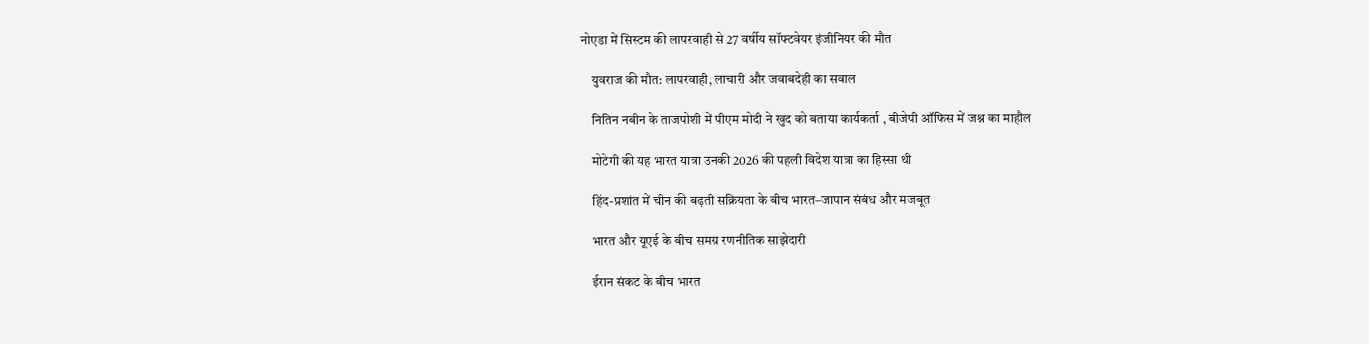नोएडा में सिस्टम की लापरवाही से 27 वर्षीय सॉफ्टवेयर इंजीनियर की मौत

    युवराज की मौत: लापरवाही, लाचारी और जवाबदेही का सवाल

    नितिन नबीन के ताजपोशी में पीएम मोदी ने खुद को बताया कार्यकर्ता , बीजेपी ऑफिस में जश्न का माहौल

    मोटेगी की यह भारत यात्रा उनकी 2026 की पहली विदेश यात्रा का हिस्सा थी

    हिंद-प्रशांत में चीन की बढ़ती सक्रियता के बीच भारत–जापान संबंध और मजबूत

    भारत और यूएई के बीच समग्र रणनीतिक साझेदारी

    ईरान संकट के बीच भारत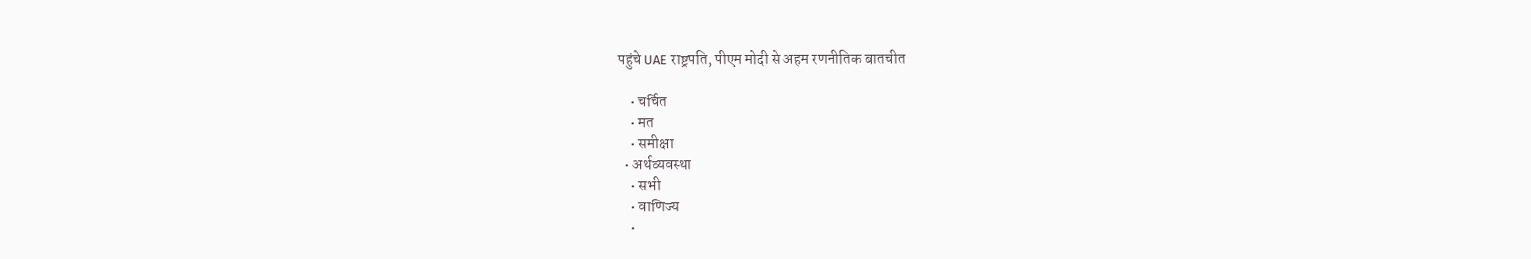पहुंचे UAE राष्ट्रपति, पीएम मोदी से अहम रणनीतिक बातचीत

    • चर्चित
    • मत
    • समीक्षा
  • अर्थव्यवस्था
    • सभी
    • वाणिज्य
    •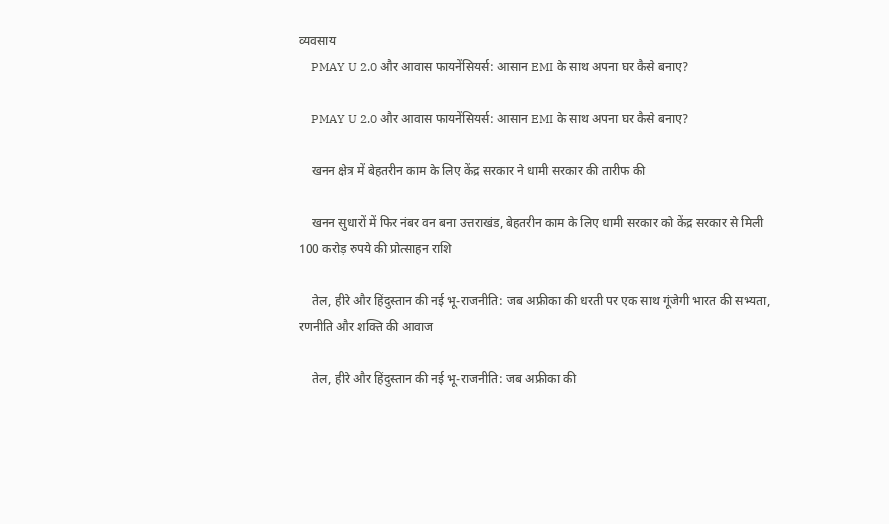व्यवसाय
    PMAY U 2.0 और आवास फायनेंसियर्स: आसान EMI के साथ अपना घर कैसे बनाए?

    PMAY U 2.0 और आवास फायनेंसियर्स: आसान EMI के साथ अपना घर कैसे बनाए?

    खनन क्षेत्र में बेहतरीन काम के लिए केंद्र सरकार ने धामी सरकार की तारीफ की

    खनन सुधारों में फिर नंबर वन बना उत्तराखंड, बेहतरीन काम के लिए धामी सरकार को केंद्र सरकार से मिली 100 करोड़ रुपये की प्रोत्साहन राशि

    तेल, हीरे और हिंदुस्तान की नई भू-राजनीति: जब अफ्रीका की धरती पर एक साथ गूंजेगी भारत की सभ्यता, रणनीति और शक्ति की आवाज

    तेल, हीरे और हिंदुस्तान की नई भू-राजनीति: जब अफ्रीका की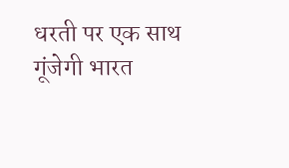धरती पर एक साथ गूंजेगी भारत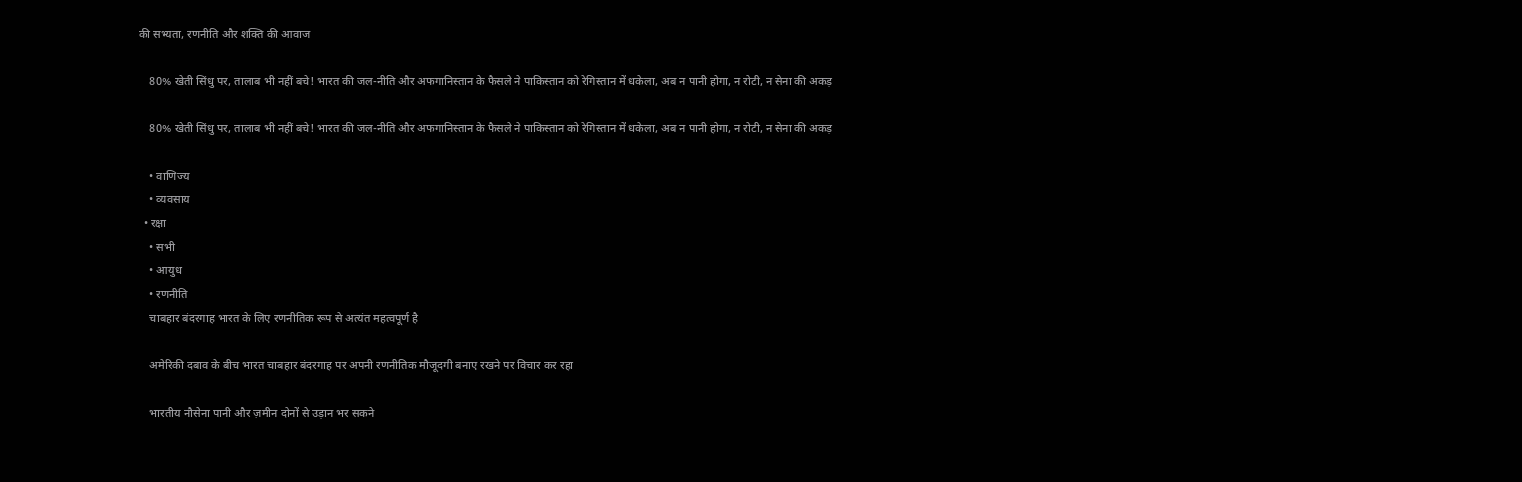की सभ्यता, रणनीति और शक्ति की आवाज

    80% खेती सिंधु पर, तालाब भी नहीं बचे! भारत की जल-नीति और अफगानिस्तान के फैसले ने पाकिस्तान को रेगिस्तान में धकेला, अब न पानी होगा, न रोटी, न सेना की अकड़

    80% खेती सिंधु पर, तालाब भी नहीं बचे! भारत की जल-नीति और अफगानिस्तान के फैसले ने पाकिस्तान को रेगिस्तान में धकेला, अब न पानी होगा, न रोटी, न सेना की अकड़

    • वाणिज्य
    • व्यवसाय
  • रक्षा
    • सभी
    • आयुध
    • रणनीति
    चाबहार बंदरगाह भारत के लिए रणनीतिक रूप से अत्यंत महत्वपूर्ण है

    अमेरिकी दबाव के बीच भारत चाबहार बंदरगाह पर अपनी रणनीतिक मौजूदगी बनाए रखने पर विचार कर रहा

    भारतीय नौसेना पानी और ज़मीन दोनों से उड़ान भर सकने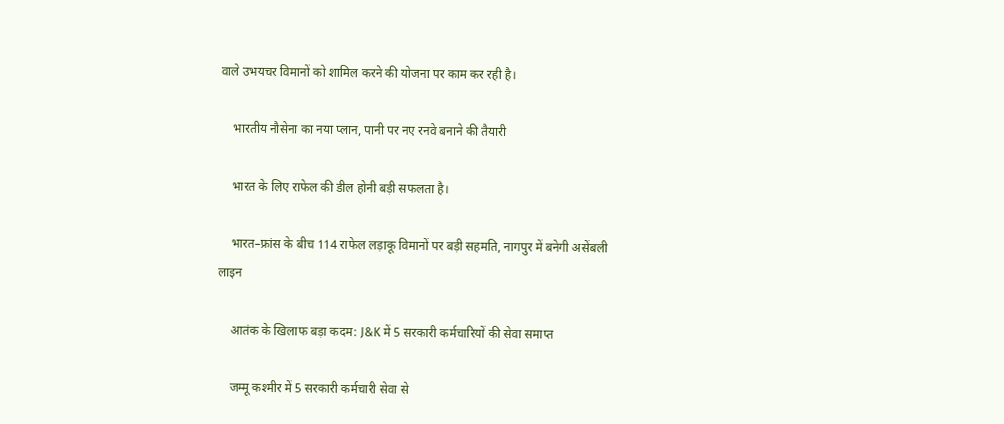वाले उभयचर विमानों को शामिल करने की योजना पर काम कर रही है।

    भारतीय नौसेना का नया प्लान, पानी पर नए रनवे बनाने की तैयारी

    भारत के लिए राफेल की डील होनी बड़ी सफलता है।

    भारत–फ्रांस के बीच 114 राफेल लड़ाकू विमानों पर बड़ी सहमति, नागपुर में बनेगी असेंबली लाइन

    आतंक के खिलाफ बड़ा कदम: J&K में 5 सरकारी कर्मचारियों की सेवा समाप्त

    जम्मू कश्मीर में 5 सरकारी कर्मचारी सेवा से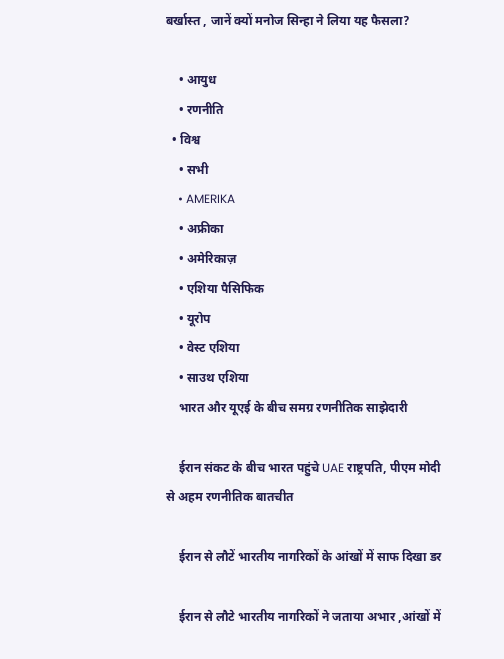बर्खास्त , जानें क्यों मनोज सिन्हा ने लिया यह फैसला?

    • आयुध
    • रणनीति
  • विश्व
    • सभी
    • AMERIKA
    • अफ्रीका
    • अमेरिकाज़
    • एशिया पैसिफिक
    • यूरोप
    • वेस्ट एशिया
    • साउथ एशिया
    भारत और यूएई के बीच समग्र रणनीतिक साझेदारी

    ईरान संकट के बीच भारत पहुंचे UAE राष्ट्रपति, पीएम मोदी से अहम रणनीतिक बातचीत

    ईरान से लौटें भारतीय नागरिकों के आंखों में साफ दिखा डर

    ईरान से लौटे भारतीय नागरिकों ने जताया अभार ,आंखों में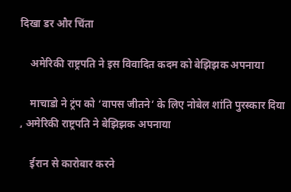दिखा डर और चिंता

    अमेरिकी राष्ट्रपति ने इस विवादित कदम को बेझिझक अपनाया

    माचाडो ने ट्रंप को ‘वापस जीतने’ के लिए नोबेल शांति पुरस्कार दिया , अमेरिकी राष्ट्रपति ने बेझिझक अपनाया

    ईरान से कारोबार करने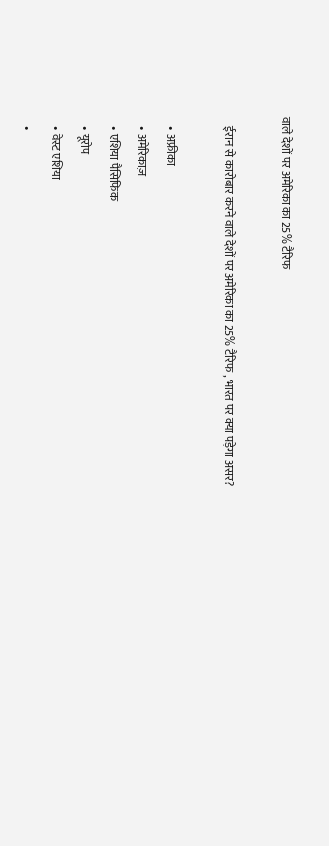वाले देशों पर अमेरिका का 25% टैरिफ

    ईरान से कारोबार करने वाले देशों पर अमेरिका का 25% टैरिफ , भारत पर क्या पड़ेगा असर?

    • अफ्रीका
    • अमेरिकाज़
    • एशिया पैसिफिक
    • यूरोप
    • वेस्ट एशिया
    •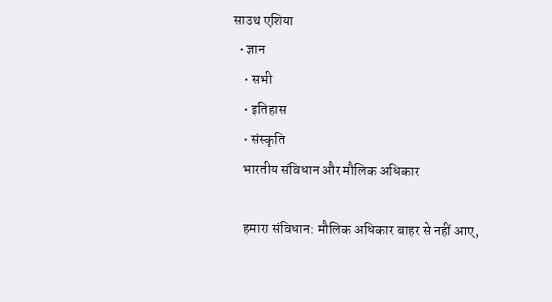साउथ एशिया
  • ज्ञान
    • सभी
    • इतिहास
    • संस्कृति
    भारतीय संविधान और मौलिक अधिकार

    हमारा संविधान: मौलिक अधिकार बाहर से नहीं आए,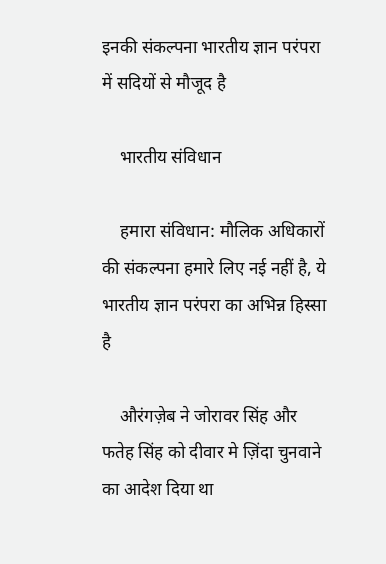इनकी संकल्पना भारतीय ज्ञान परंपरा में सदियों से मौजूद है

    भारतीय संविधान

    हमारा संविधान: मौलिक अधिकारों की संकल्पना हमारे लिए नई नहीं है, ये भारतीय ज्ञान परंपरा का अभिन्न हिस्सा है

    औरंगज़ेब ने जोरावर सिंह और फतेह सिंह को दीवार मे ज़िंदा चुनवाने का आदेश दिया था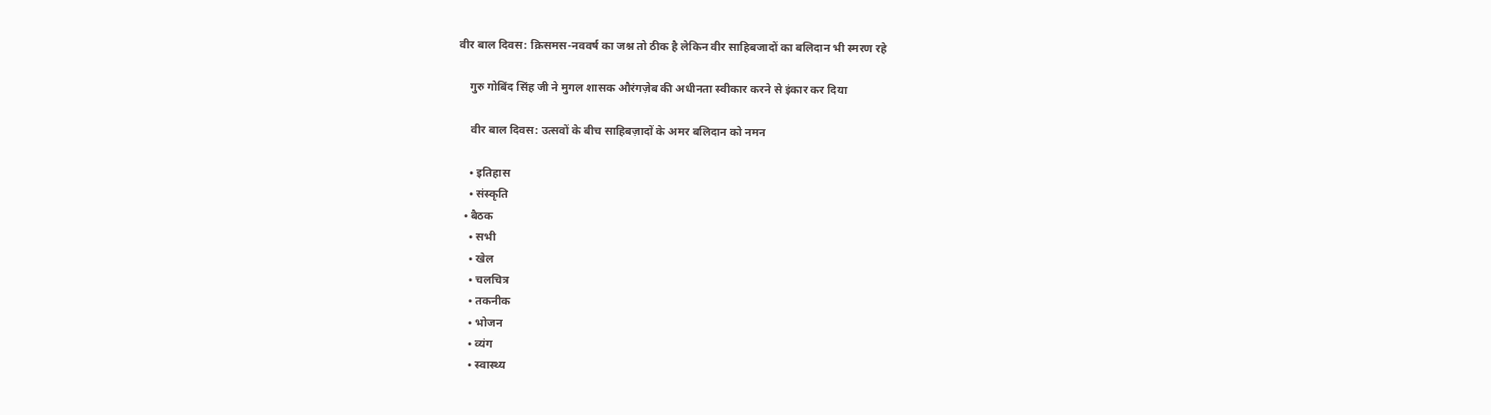वीर बाल दिवस: क्रिसमस-नववर्ष का जश्न तो ठीक है लेकिन वीर साहिबजादों का बलिदान भी स्मरण रहे

    गुरु गोबिंद सिंह जी ने मुगल शासक औरंगज़ेब की अधीनता स्वीकार करने से इंकार कर दिया

    वीर बाल दिवस: उत्सवों के बीच साहिबज़ादों के अमर बलिदान को नमन

    • इतिहास
    • संस्कृति
  • बैठक
    • सभी
    • खेल
    • चलचित्र
    • तकनीक
    • भोजन
    • व्यंग
    • स्वास्थ्य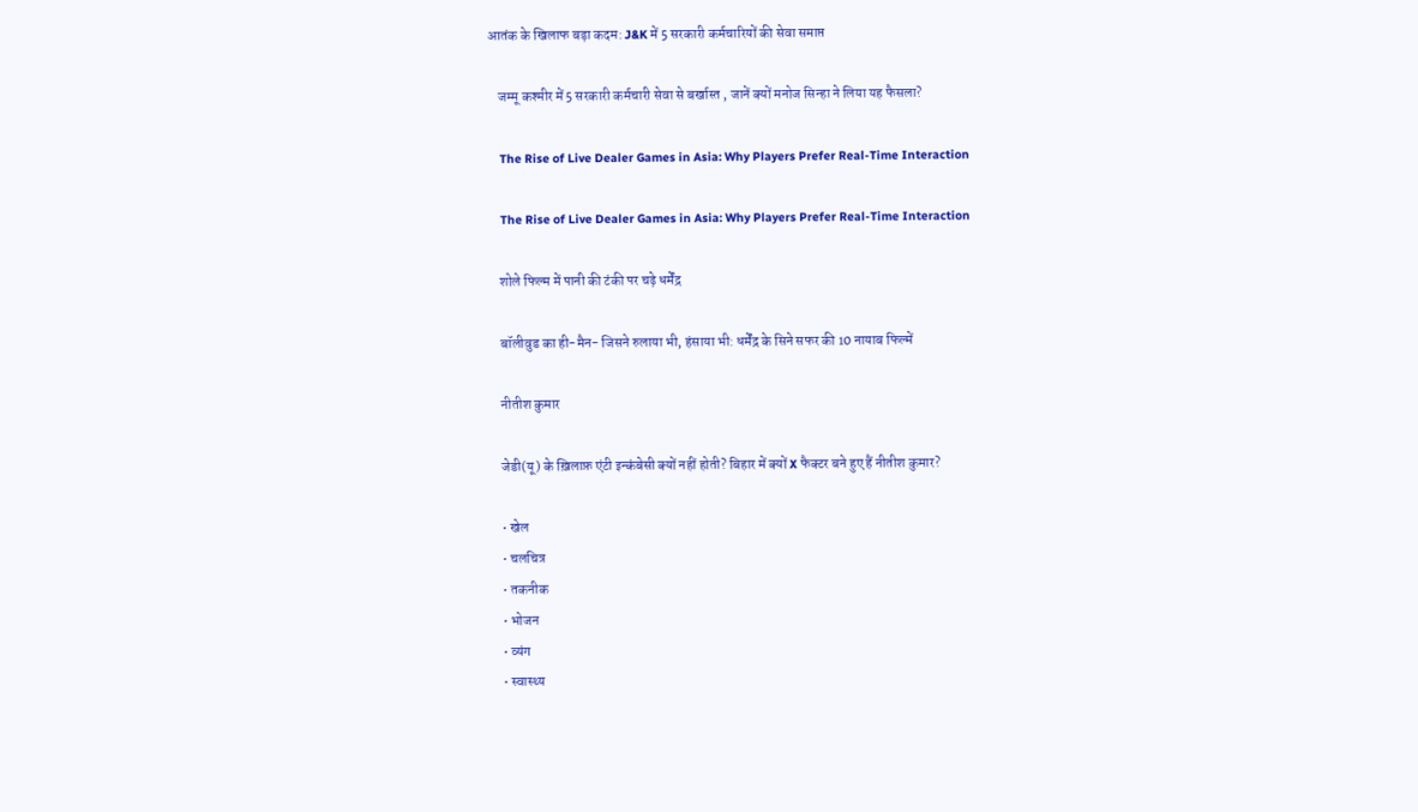आतंक के खिलाफ बड़ा कदम: J&K में 5 सरकारी कर्मचारियों की सेवा समाप्त

    जम्मू कश्मीर में 5 सरकारी कर्मचारी सेवा से बर्खास्त , जानें क्यों मनोज सिन्हा ने लिया यह फैसला?

    The Rise of Live Dealer Games in Asia: Why Players Prefer Real-Time Interaction

    The Rise of Live Dealer Games in Asia: Why Players Prefer Real-Time Interaction

    शोले फिल्म में पानी की टंकी पर चढ़े धर्मेंद्र

    बॉलीवुड का ही-मैन- जिसने रुलाया भी, हंसाया भी: धर्मेंद्र के सिने सफर की 10 नायाब फिल्में

    नीतीश कुमार

    जेडी(यू) के ख़िलाफ़ एंटी इन्कंबेसी क्यों नहीं होती? बिहार में क्यों X फैक्टर बने हुए हैं नीतीश कुमार?

    • खेल
    • चलचित्र
    • तकनीक
    • भोजन
    • व्यंग
    • स्वास्थ्य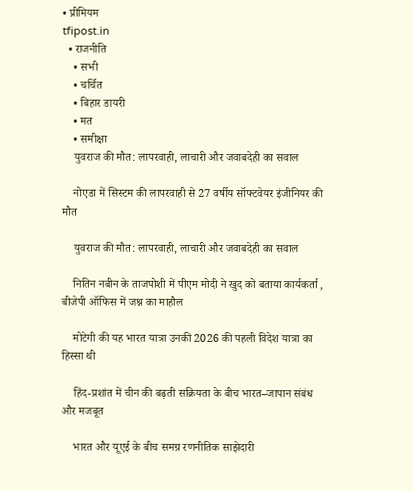• प्रीमियम
tfipost.in
  • राजनीति
    • सभी
    • चर्चित
    • बिहार डायरी
    • मत
    • समीक्षा
    युवराज की मौत: लापरवाही, लाचारी और जवाबदेही का सवाल

    नोएडा में सिस्टम की लापरवाही से 27 वर्षीय सॉफ्टवेयर इंजीनियर की मौत

    युवराज की मौत: लापरवाही, लाचारी और जवाबदेही का सवाल

    नितिन नबीन के ताजपोशी में पीएम मोदी ने खुद को बताया कार्यकर्ता , बीजेपी ऑफिस में जश्न का माहौल

    मोटेगी की यह भारत यात्रा उनकी 2026 की पहली विदेश यात्रा का हिस्सा थी

    हिंद-प्रशांत में चीन की बढ़ती सक्रियता के बीच भारत–जापान संबंध और मजबूत

    भारत और यूएई के बीच समग्र रणनीतिक साझेदारी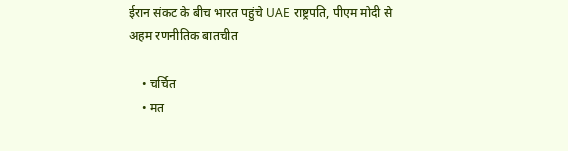ईरान संकट के बीच भारत पहुंचे UAE राष्ट्रपति, पीएम मोदी से अहम रणनीतिक बातचीत

    • चर्चित
    • मत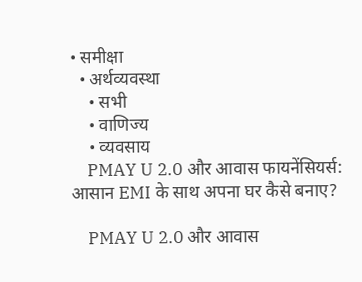• समीक्षा
  • अर्थव्यवस्था
    • सभी
    • वाणिज्य
    • व्यवसाय
    PMAY U 2.0 और आवास फायनेंसियर्स: आसान EMI के साथ अपना घर कैसे बनाए?

    PMAY U 2.0 और आवास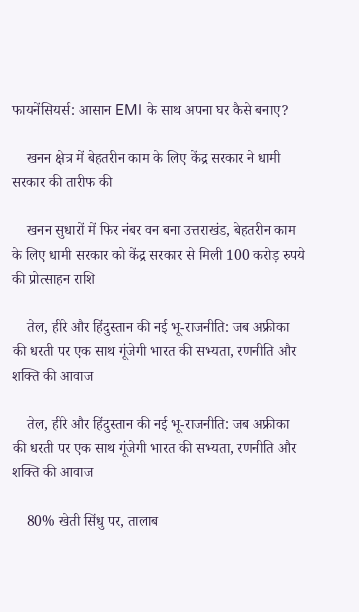फायनेंसियर्स: आसान EMI के साथ अपना घर कैसे बनाए?

    खनन क्षेत्र में बेहतरीन काम के लिए केंद्र सरकार ने धामी सरकार की तारीफ की

    खनन सुधारों में फिर नंबर वन बना उत्तराखंड, बेहतरीन काम के लिए धामी सरकार को केंद्र सरकार से मिली 100 करोड़ रुपये की प्रोत्साहन राशि

    तेल, हीरे और हिंदुस्तान की नई भू-राजनीति: जब अफ्रीका की धरती पर एक साथ गूंजेगी भारत की सभ्यता, रणनीति और शक्ति की आवाज

    तेल, हीरे और हिंदुस्तान की नई भू-राजनीति: जब अफ्रीका की धरती पर एक साथ गूंजेगी भारत की सभ्यता, रणनीति और शक्ति की आवाज

    80% खेती सिंधु पर, तालाब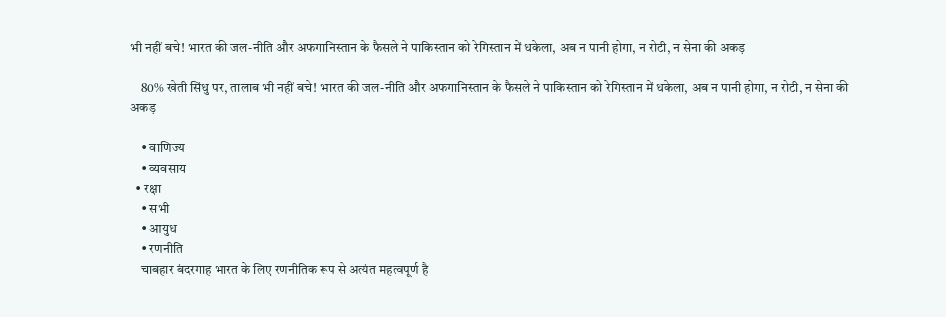भी नहीं बचे! भारत की जल-नीति और अफगानिस्तान के फैसले ने पाकिस्तान को रेगिस्तान में धकेला, अब न पानी होगा, न रोटी, न सेना की अकड़

    80% खेती सिंधु पर, तालाब भी नहीं बचे! भारत की जल-नीति और अफगानिस्तान के फैसले ने पाकिस्तान को रेगिस्तान में धकेला, अब न पानी होगा, न रोटी, न सेना की अकड़

    • वाणिज्य
    • व्यवसाय
  • रक्षा
    • सभी
    • आयुध
    • रणनीति
    चाबहार बंदरगाह भारत के लिए रणनीतिक रूप से अत्यंत महत्वपूर्ण है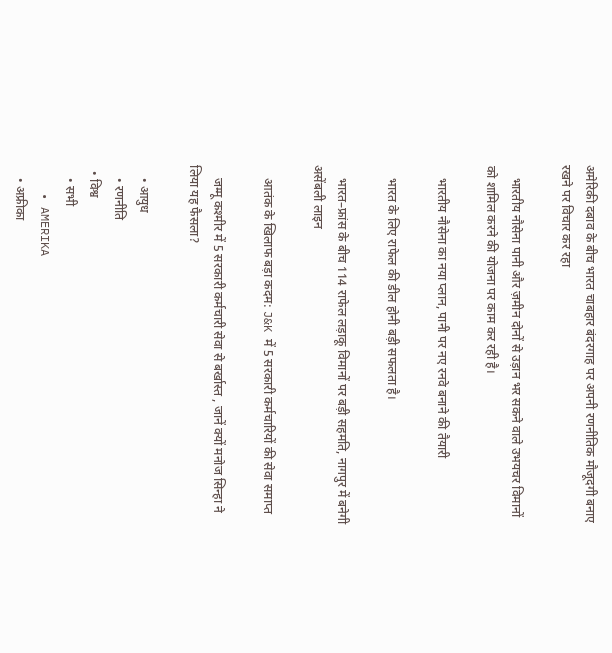अमेरिकी दबाव के बीच भारत चाबहार बंदरगाह पर अपनी रणनीतिक मौजूदगी बनाए रखने पर विचार कर रहा

    भारतीय नौसेना पानी और ज़मीन दोनों से उड़ान भर सकने वाले उभयचर विमानों को शामिल करने की योजना पर काम कर रही है।

    भारतीय नौसेना का नया प्लान, पानी पर नए रनवे बनाने की तैयारी

    भारत के लिए राफेल की डील होनी बड़ी सफलता है।

    भारत–फ्रांस के बीच 114 राफेल लड़ाकू विमानों पर बड़ी सहमति, नागपुर में बनेगी असेंबली लाइन

    आतंक के खिलाफ बड़ा कदम: J&K में 5 सरकारी कर्मचारियों की सेवा समाप्त

    जम्मू कश्मीर में 5 सरकारी कर्मचारी सेवा से बर्खास्त , जानें क्यों मनोज सिन्हा ने लिया यह फैसला?

    • आयुध
    • रणनीति
  • विश्व
    • सभी
    • AMERIKA
    • अफ्रीका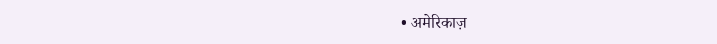• अमेरिकाज़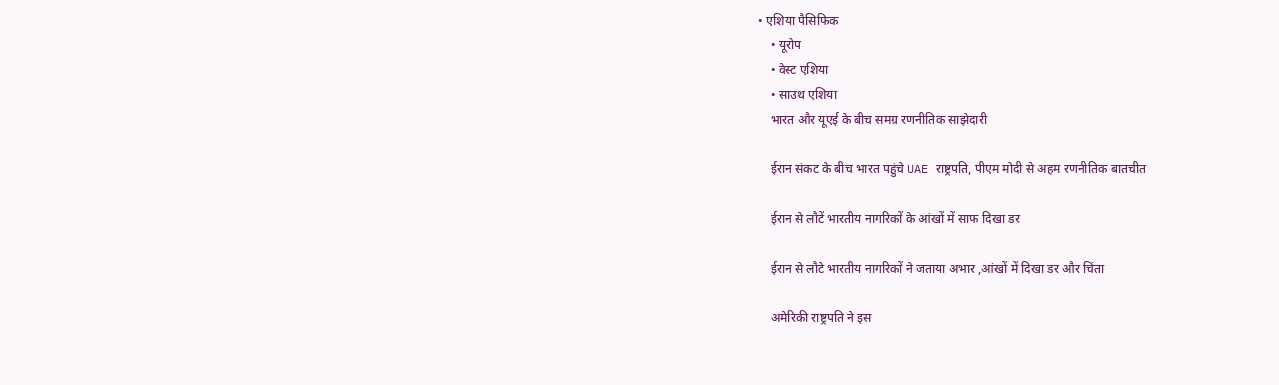• एशिया पैसिफिक
    • यूरोप
    • वेस्ट एशिया
    • साउथ एशिया
    भारत और यूएई के बीच समग्र रणनीतिक साझेदारी

    ईरान संकट के बीच भारत पहुंचे UAE राष्ट्रपति, पीएम मोदी से अहम रणनीतिक बातचीत

    ईरान से लौटें भारतीय नागरिकों के आंखों में साफ दिखा डर

    ईरान से लौटे भारतीय नागरिकों ने जताया अभार ,आंखों में दिखा डर और चिंता

    अमेरिकी राष्ट्रपति ने इस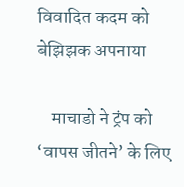विवादित कदम को बेझिझक अपनाया

    माचाडो ने ट्रंप को ‘वापस जीतने’ के लिए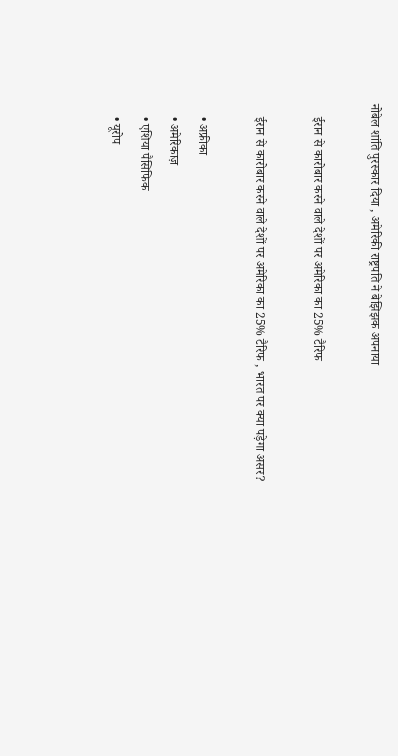नोबेल शांति पुरस्कार दिया , अमेरिकी राष्ट्रपति ने बेझिझक अपनाया

    ईरान से कारोबार करने वाले देशों पर अमेरिका का 25% टैरिफ

    ईरान से कारोबार करने वाले देशों पर अमेरिका का 25% टैरिफ , भारत पर क्या पड़ेगा असर?

    • अफ्रीका
    • अमेरिकाज़
    • एशिया पैसिफिक
    • यूरोप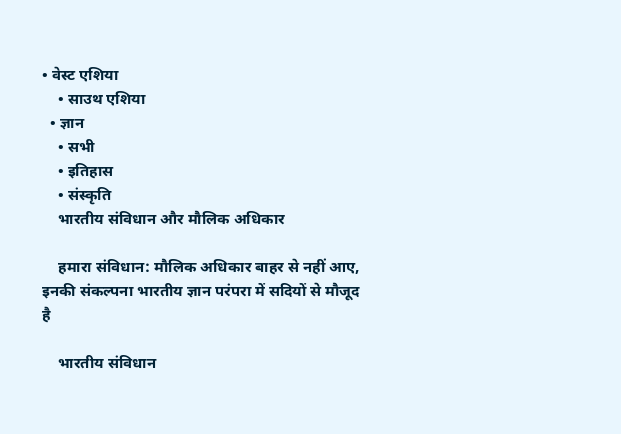• वेस्ट एशिया
    • साउथ एशिया
  • ज्ञान
    • सभी
    • इतिहास
    • संस्कृति
    भारतीय संविधान और मौलिक अधिकार

    हमारा संविधान: मौलिक अधिकार बाहर से नहीं आए, इनकी संकल्पना भारतीय ज्ञान परंपरा में सदियों से मौजूद है

    भारतीय संविधान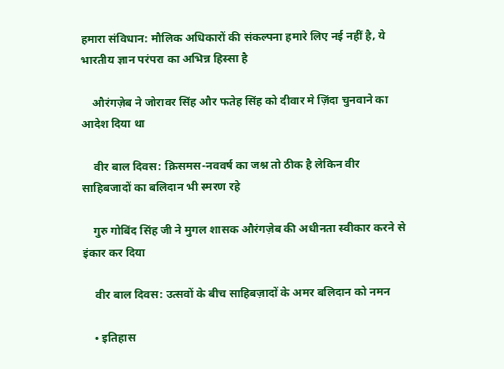हमारा संविधान: मौलिक अधिकारों की संकल्पना हमारे लिए नई नहीं है, ये भारतीय ज्ञान परंपरा का अभिन्न हिस्सा है

    औरंगज़ेब ने जोरावर सिंह और फतेह सिंह को दीवार मे ज़िंदा चुनवाने का आदेश दिया था

    वीर बाल दिवस: क्रिसमस-नववर्ष का जश्न तो ठीक है लेकिन वीर साहिबजादों का बलिदान भी स्मरण रहे

    गुरु गोबिंद सिंह जी ने मुगल शासक औरंगज़ेब की अधीनता स्वीकार करने से इंकार कर दिया

    वीर बाल दिवस: उत्सवों के बीच साहिबज़ादों के अमर बलिदान को नमन

    • इतिहास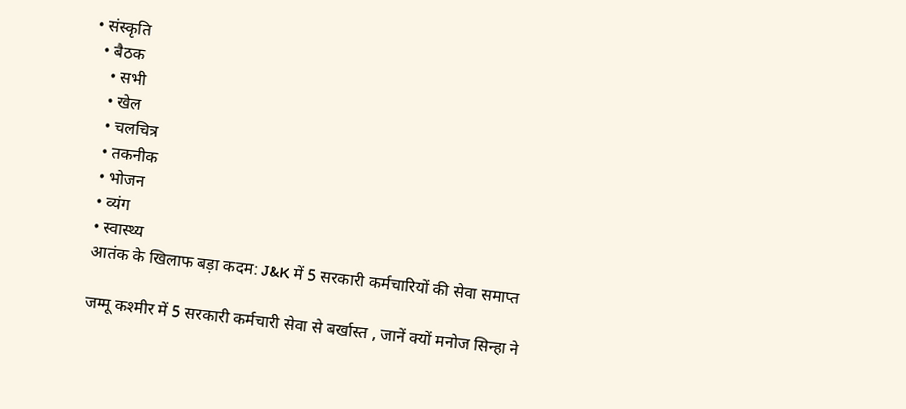• संस्कृति
  • बैठक
    • सभी
    • खेल
    • चलचित्र
    • तकनीक
    • भोजन
    • व्यंग
    • स्वास्थ्य
    आतंक के खिलाफ बड़ा कदम: J&K में 5 सरकारी कर्मचारियों की सेवा समाप्त

    जम्मू कश्मीर में 5 सरकारी कर्मचारी सेवा से बर्खास्त , जानें क्यों मनोज सिन्हा ने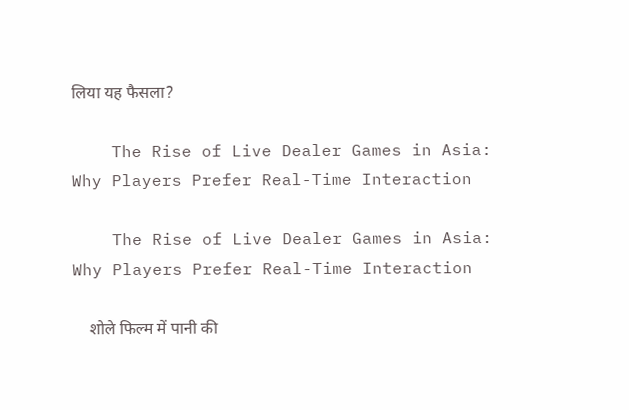लिया यह फैसला?

    The Rise of Live Dealer Games in Asia: Why Players Prefer Real-Time Interaction

    The Rise of Live Dealer Games in Asia: Why Players Prefer Real-Time Interaction

    शोले फिल्म में पानी की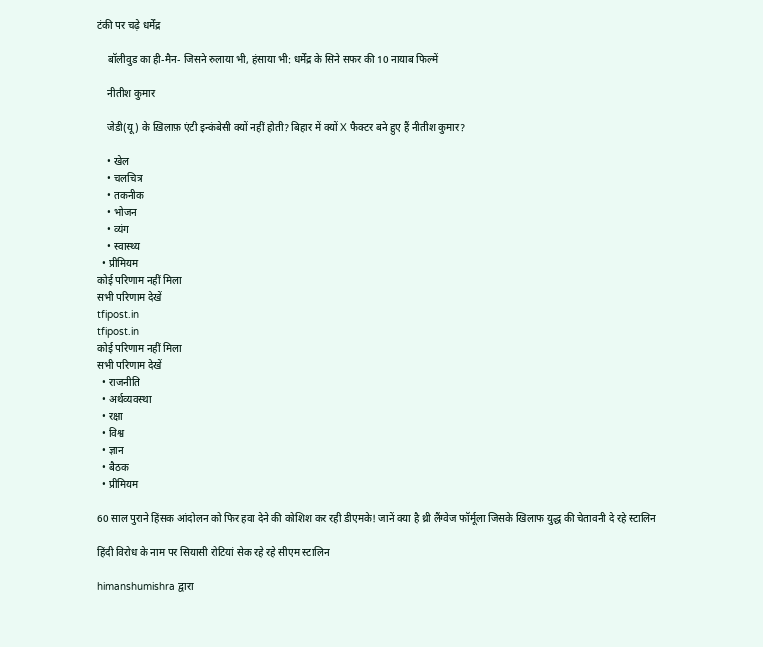टंकी पर चढ़े धर्मेंद्र

    बॉलीवुड का ही-मैन- जिसने रुलाया भी, हंसाया भी: धर्मेंद्र के सिने सफर की 10 नायाब फिल्में

    नीतीश कुमार

    जेडी(यू) के ख़िलाफ़ एंटी इन्कंबेसी क्यों नहीं होती? बिहार में क्यों X फैक्टर बने हुए हैं नीतीश कुमार?

    • खेल
    • चलचित्र
    • तकनीक
    • भोजन
    • व्यंग
    • स्वास्थ्य
  • प्रीमियम
कोई परिणाम नहीं मिला
सभी परिणाम देखें
tfipost.in
tfipost.in
कोई परिणाम नहीं मिला
सभी परिणाम देखें
  • राजनीति
  • अर्थव्यवस्था
  • रक्षा
  • विश्व
  • ज्ञान
  • बैठक
  • प्रीमियम

60 साल पुराने हिंसक आंदोलन को फिर हवा देने की कोशिश कर रही डीएमके! जानें क्या है थ्री लैंग्वेज फॉर्मूला जिसके खिलाफ युद्ध की चेतावनी दे रहे स्टालिन

हिंदी विरोध के नाम पर सियासी रोटियां सेक रहे रहे सीएम स्टालिन

himanshumishra द्वारा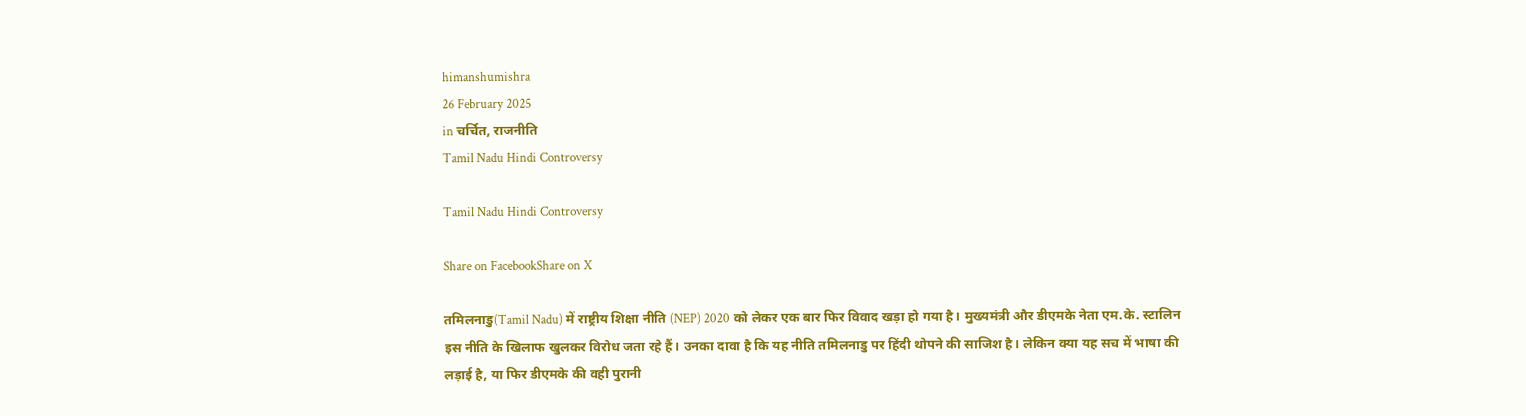himanshumishra
26 February 2025
in चर्चित, राजनीति
Tamil Nadu Hindi Controversy

Tamil Nadu Hindi Controversy

Share on FacebookShare on X

तमिलनाडु(Tamil Nadu) में राष्ट्रीय शिक्षा नीति (NEP) 2020 को लेकर एक बार फिर विवाद खड़ा हो गया है। मुख्यमंत्री और डीएमके नेता एम.के. स्टालिन इस नीति के खिलाफ खुलकर विरोध जता रहे हैं। उनका दावा है कि यह नीति तमिलनाडु पर हिंदी थोपने की साजिश है। लेकिन क्या यह सच में भाषा की लड़ाई है, या फिर डीएमके की वही पुरानी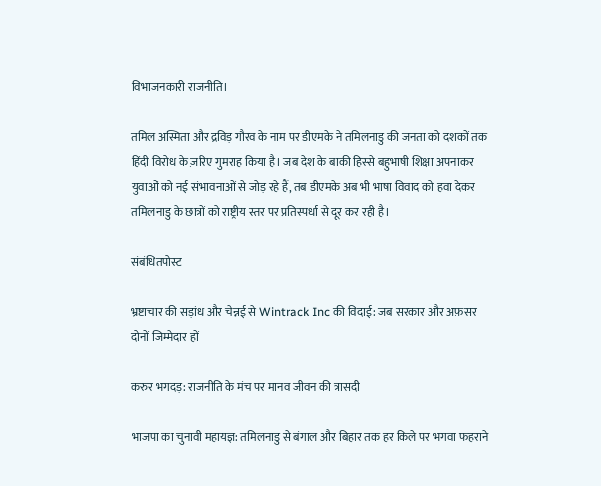विभाजनकारी राजनीति।

तमिल अस्मिता और द्रविड़ गौरव के नाम पर डीएमके ने तमिलनाडु की जनता को दशकों तक हिंदी विरोध के ज़रिए गुमराह किया है। जब देश के बाकी हिस्से बहुभाषी शिक्षा अपनाकर युवाओं को नई संभावनाओं से जोड़ रहे हैं, तब डीएमके अब भी भाषा विवाद को हवा देकर तमिलनाडु के छात्रों को राष्ट्रीय स्तर पर प्रतिस्पर्धा से दूर कर रही है।

संबंधितपोस्ट

भ्रष्टाचार की सड़ांध और चेन्नई से Wintrack Inc की विदाई: जब सरकार और अफ़सर दोनों जिम्मेदार हों

करुर भगदड़: राजनीति के मंच पर मानव जीवन की त्रासदी

भाजपा का चुनावी महायज्ञ: तमिलनाडु से बंगाल और बिहार तक हर किले पर भगवा फहराने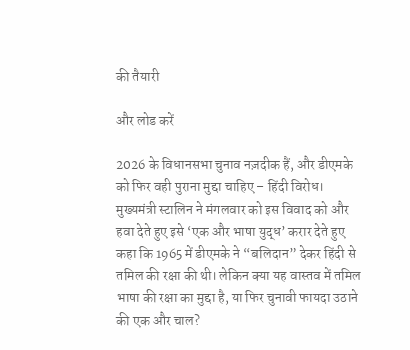की तैयारी

और लोड करें

2026 के विधानसभा चुनाव नज़दीक हैं, और डीएमके को फिर वही पुराना मुद्दा चाहिए – हिंदी विरोध। मुख्यमंत्री स्टालिन ने मंगलवार को इस विवाद को और हवा देते हुए इसे ‘एक और भाषा युद्ध’ करार देते हुए कहा कि 1965 में डीएमके ने “बलिदान” देकर हिंदी से तमिल की रक्षा की थी। लेकिन क्या यह वास्तव में तमिल भाषा की रक्षा का मुद्दा है, या फिर चुनावी फायदा उठाने की एक और चाल?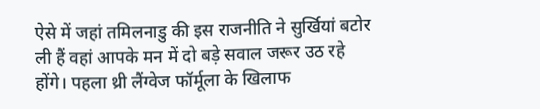ऐसे में जहां तमिलनाडु की इस राजनीति ने सुर्खियां बटोर ली हैं वहां आपके मन में दो बड़े सवाल जरूर उठ रहे होंगे। पहला थ्री लैंग्वेज फॉर्मूला के खिलाफ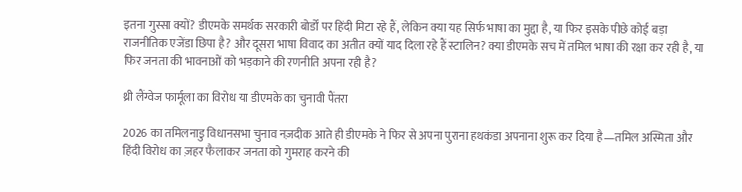इतना गुस्सा क्यों? डीएमके समर्थक सरकारी बोर्डों पर हिंदी मिटा रहे हैं, लेकिन क्या यह सिर्फ भाषा का मुद्दा है, या फिर इसके पीछे कोई बड़ा राजनीतिक एजेंडा छिपा है? और दूसरा भाषा विवाद का अतीत क्यों याद दिला रहे हैं स्टालिन? क्या डीएमके सच में तमिल भाषा की रक्षा कर रही है, या फिर जनता की भावनाओं को भड़काने की रणनीति अपना रही है?

थ्री लैंग्वेज फार्मूला का विरोध या डीएमके का चुनावी पैंतरा

2026 का तमिलनाडु विधानसभा चुनाव नज़दीक आते ही डीएमके ने फिर से अपना पुराना हथकंडा अपनाना शुरू कर दिया है—तमिल अस्मिता और हिंदी विरोध का ज़हर फैलाकर जनता को गुमराह करने की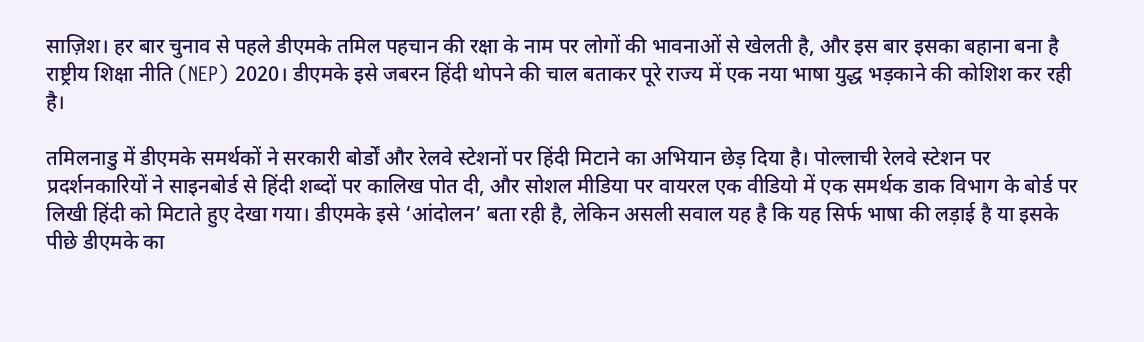साज़िश। हर बार चुनाव से पहले डीएमके तमिल पहचान की रक्षा के नाम पर लोगों की भावनाओं से खेलती है, और इस बार इसका बहाना बना है राष्ट्रीय शिक्षा नीति (NEP) 2020। डीएमके इसे जबरन हिंदी थोपने की चाल बताकर पूरे राज्य में एक नया भाषा युद्ध भड़काने की कोशिश कर रही है।

तमिलनाडु में डीएमके समर्थकों ने सरकारी बोर्डों और रेलवे स्टेशनों पर हिंदी मिटाने का अभियान छेड़ दिया है। पोल्लाची रेलवे स्टेशन पर प्रदर्शनकारियों ने साइनबोर्ड से हिंदी शब्दों पर कालिख पोत दी, और सोशल मीडिया पर वायरल एक वीडियो में एक समर्थक डाक विभाग के बोर्ड पर लिखी हिंदी को मिटाते हुए देखा गया। डीएमके इसे ‘आंदोलन’ बता रही है, लेकिन असली सवाल यह है कि यह सिर्फ भाषा की लड़ाई है या इसके पीछे डीएमके का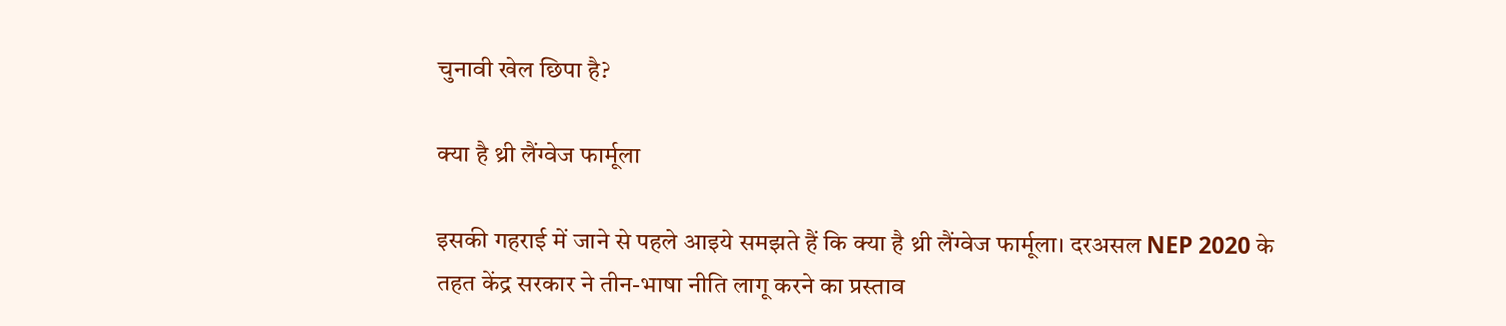चुनावी खेल छिपा है?

क्या है थ्री लैंग्वेज फार्मूला

इसकी गहराई में जाने से पहले आइये समझते हैं कि क्या है थ्री लैंग्वेज फार्मूला। दरअसल NEP 2020 के तहत केंद्र सरकार ने तीन-भाषा नीति लागू करने का प्रस्ताव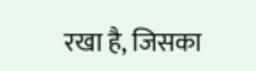रखा है, जिसका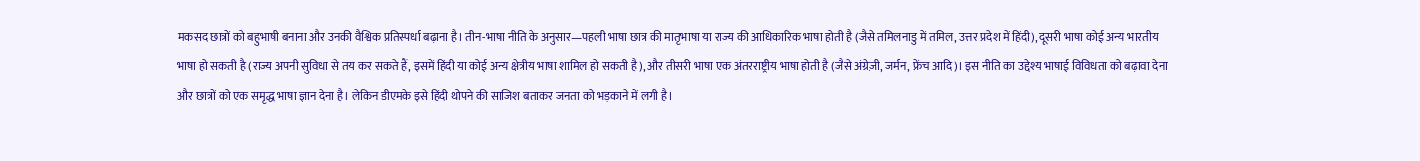मकसद छात्रों को बहुभाषी बनाना और उनकी वैश्विक प्रतिस्पर्धा बढ़ाना है। तीन-भाषा नीति के अनुसार—पहली भाषा छात्र की मातृभाषा या राज्य की आधिकारिक भाषा होती है (जैसे तमिलनाडु में तमिल, उत्तर प्रदेश में हिंदी), दूसरी भाषा कोई अन्य भारतीय भाषा हो सकती है (राज्य अपनी सुविधा से तय कर सकते हैं, इसमें हिंदी या कोई अन्य क्षेत्रीय भाषा शामिल हो सकती है), और तीसरी भाषा एक अंतरराष्ट्रीय भाषा होती है (जैसे अंग्रेज़ी, जर्मन, फ्रेंच आदि)। इस नीति का उद्देश्य भाषाई विविधता को बढ़ावा देना और छात्रों को एक समृद्ध भाषा ज्ञान देना है। लेकिन डीएमके इसे हिंदी थोपने की साजिश बताकर जनता को भड़काने में लगी है।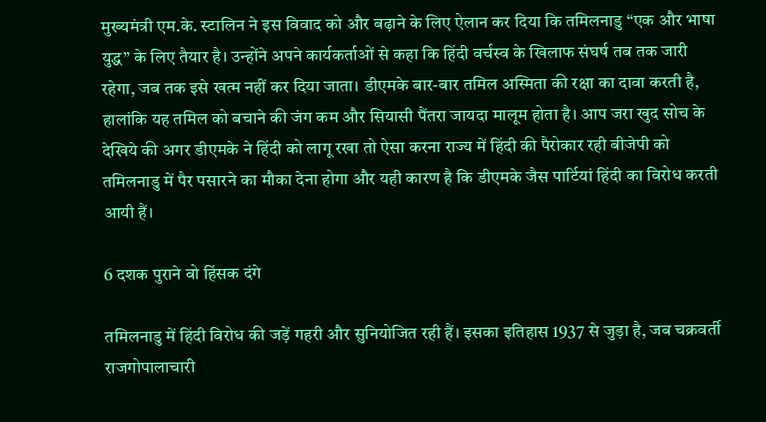मुख्यमंत्री एम.के. स्टालिन ने इस विवाद को और बढ़ाने के लिए ऐलान कर दिया कि तमिलनाडु “एक और भाषा युद्ध” के लिए तैयार है। उन्होंने अपने कार्यकर्ताओं से कहा कि हिंदी वर्चस्व के खिलाफ संघर्ष तब तक जारी रहेगा, जब तक इसे खत्म नहीं कर दिया जाता। डीएमके बार-बार तमिल अस्मिता की रक्षा का दावा करती है, हालांकि यह तमिल को बचाने की जंग कम और सियासी पैंतरा जायदा मालूम होता है। आप जरा खुद सोच के देखिये की अगर डीएमके ने हिंदी को लागू रखा तो ऐसा करना राज्य में हिंदी की पैरोकार रही बीजेपी को तमिलनाडु में पैर पसारने का मौका देना होगा और यही कारण है कि डीएमके जैस पार्टियां हिंदी का विरोध करती आयी हैं।

6 दशक पुराने वो हिंसक दंगे

तमिलनाडु में हिंदी विरोध की जड़ें गहरी और सुनियोजित रही हैं। इसका इतिहास 1937 से जुड़ा है, जब चक्रवर्ती राजगोपालाचारी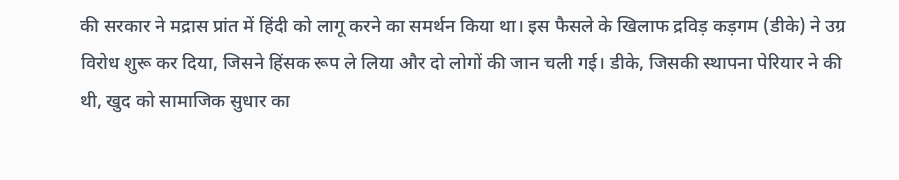की सरकार ने मद्रास प्रांत में हिंदी को लागू करने का समर्थन किया था। इस फैसले के खिलाफ द्रविड़ कड़गम (डीके) ने उग्र विरोध शुरू कर दिया, जिसने हिंसक रूप ले लिया और दो लोगों की जान चली गई। डीके, जिसकी स्थापना पेरियार ने की थी, खुद को सामाजिक सुधार का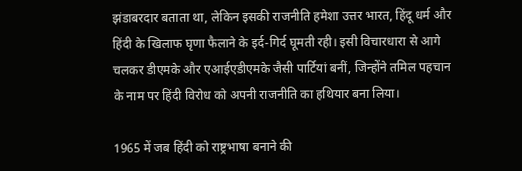झंडाबरदार बताता था, लेकिन इसकी राजनीति हमेशा उत्तर भारत, हिंदू धर्म और हिंदी के खिलाफ घृणा फैलाने के इर्द-गिर्द घूमती रही। इसी विचारधारा से आगे चलकर डीएमके और एआईएडीएमके जैसी पार्टियां बनीं, जिन्होंने तमिल पहचान के नाम पर हिंदी विरोध को अपनी राजनीति का हथियार बना लिया।

1965 में जब हिंदी को राष्ट्रभाषा बनाने की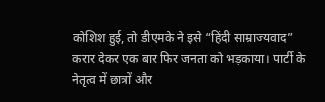कोशिश हुई, तो डीएमके ने इसे “हिंदी साम्राज्यवाद” करार देकर एक बार फिर जनता को भड़काया। पार्टी के नेतृत्व में छात्रों और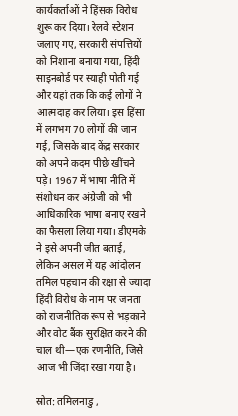कार्यकर्ताओं ने हिंसक विरोध शुरू कर दिया। रेलवे स्टेशन जलाए गए, सरकारी संपत्तियों को निशाना बनाया गया, हिंदी साइनबोर्ड पर स्याही पोती गई और यहां तक कि कई लोगों ने आत्मदाह कर लिया। इस हिंसा में लगभग 70 लोगों की जान गई, जिसके बाद केंद्र सरकार को अपने कदम पीछे खींचने पड़े। 1967 में भाषा नीति में संशोधन कर अंग्रेजी को भी आधिकारिक भाषा बनाए रखने का फैसला लिया गया। डीएमके ने इसे अपनी जीत बताई, लेकिन असल में यह आंदोलन तमिल पहचान की रक्षा से ज्यादा हिंदी विरोध के नाम पर जनता को राजनीतिक रूप से भड़काने और वोट बैंक सुरक्षित करने की चाल थी—एक रणनीति, जिसे आज भी जिंदा रखा गया है।

स्रोत: तमिलनाडु ,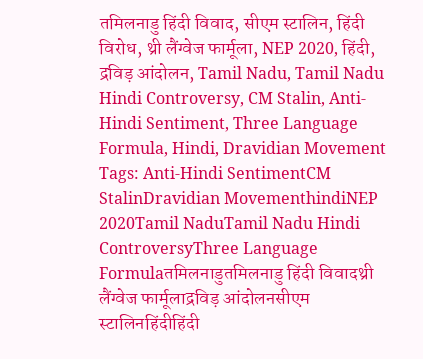तमिलनाडु हिंदी विवाद, सीएम स्टालिन, हिंदी विरोध, थ्री लैंग्वेज फार्मूला, NEP 2020, हिंदी, द्रविड़ आंदोलन, Tamil Nadu, Tamil Nadu Hindi Controversy, CM Stalin, Anti-Hindi Sentiment, Three Language Formula, Hindi, Dravidian Movement
Tags: Anti-Hindi SentimentCM StalinDravidian MovementhindiNEP 2020Tamil NaduTamil Nadu Hindi ControversyThree Language Formulaतमिलनाडुतमिलनाडु हिंदी विवादथ्री लैंग्वेज फार्मूलाद्रविड़ आंदोलनसीएम स्टालिनहिंदीहिंदी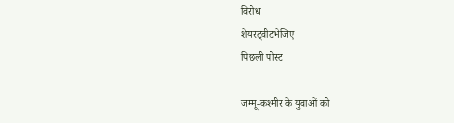विरोध
शेयरट्वीटभेजिए
पिछली पोस्ट

जम्मू-कश्मीर के युवाओं को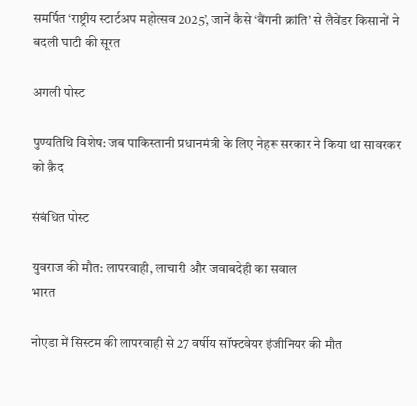समर्पित ‘राष्ट्रीय स्टार्टअप महोत्सव 2025’, जानें कैसे ‘बैंगनी क्रांति’ से लैवेंडर किसानों ने बदली घाटी की सूरत

अगली पोस्ट

पुण्यतिथि विशेष: जब पाकिस्तानी प्रधानमंत्री के लिए नेहरू सरकार ने किया था सावरकर को क़ैद

संबंधित पोस्ट

युवराज की मौत: लापरवाही, लाचारी और जवाबदेही का सवाल
भारत

नोएडा में सिस्टम की लापरवाही से 27 वर्षीय सॉफ्टवेयर इंजीनियर की मौत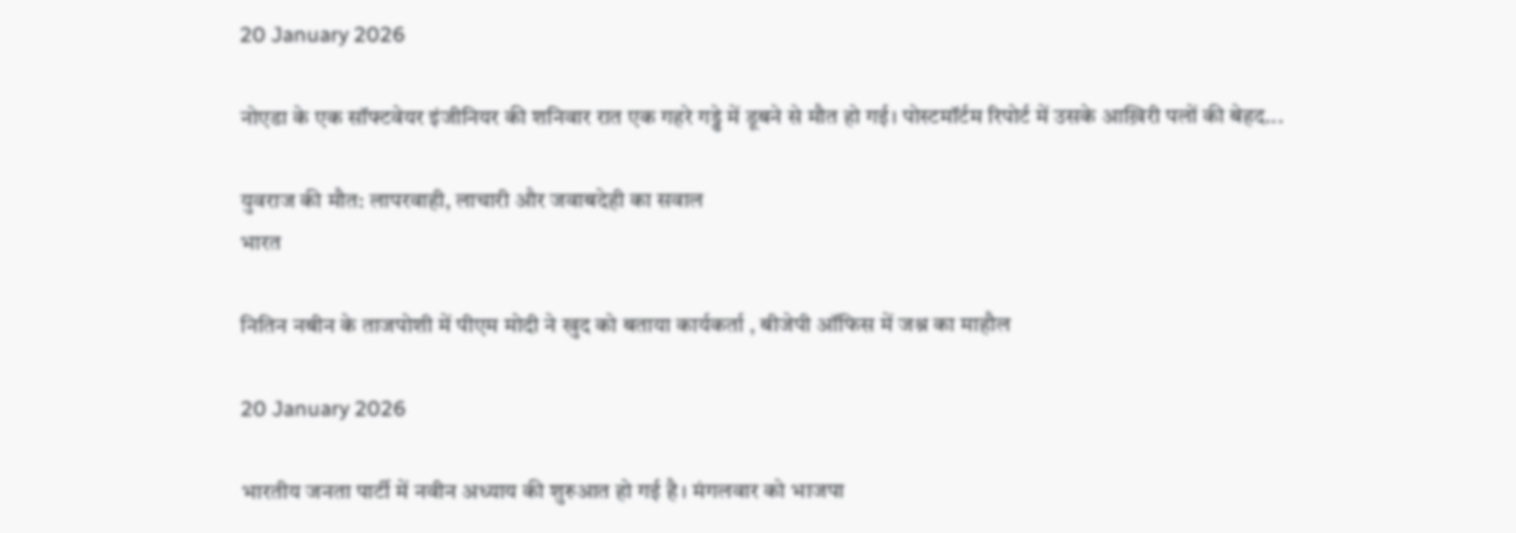20 January 2026

नोएडा के एक सॉफ्टवेयर इंजीनियर की शनिवार रात एक गहरे गड्ढे में डूबने से मौत हो गई। पोस्टमॉर्टम रिपोर्ट में उसके आख़िरी पलों की बेहद...

युवराज की मौत: लापरवाही, लाचारी और जवाबदेही का सवाल
भारत

नितिन नबीन के ताजपोशी में पीएम मोदी ने खुद को बताया कार्यकर्ता , बीजेपी ऑफिस में जश्न का माहौल

20 January 2026

भारतीय जनता पार्टी में नवीन अध्याय की शुरुआत हो गई है। मंगलवार को भाजपा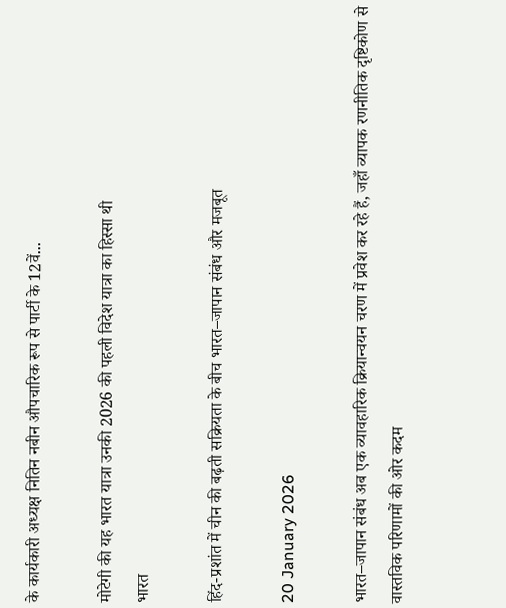के कार्यकारी अध्यक्ष नितिन नबीन औपचारिक रूप से पार्टी के 12वें...

मोटेगी की यह भारत यात्रा उनकी 2026 की पहली विदेश यात्रा का हिस्सा थी
भारत

हिंद-प्रशांत में चीन की बढ़ती सक्रियता के बीच भारत–जापान संबंध और मजबूत

20 January 2026

भारत–जापान संबंध अब एक व्यावहारिक क्रियान्वयन चरण में प्रवेश कर रहे हैं, जहाँ व्यापक रणनीतिक दृष्टिकोण से वास्तविक परिणामों की ओर कदम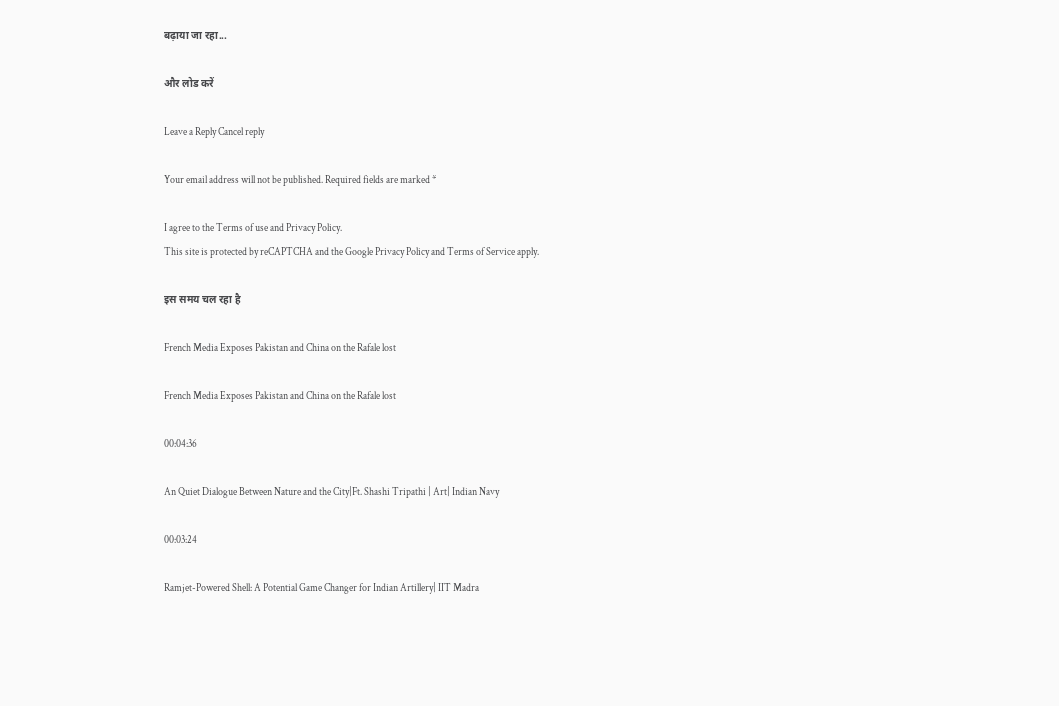बढ़ाया जा रहा...

और लोड करें

Leave a Reply Cancel reply

Your email address will not be published. Required fields are marked *

I agree to the Terms of use and Privacy Policy.
This site is protected by reCAPTCHA and the Google Privacy Policy and Terms of Service apply.

इस समय चल रहा है

French Media Exposes Pakistan and China on the Rafale lost

French Media Exposes Pakistan and China on the Rafale lost

00:04:36

An Quiet Dialogue Between Nature and the City|Ft. Shashi Tripathi | Art| Indian Navy

00:03:24

Ramjet-Powered Shell: A Potential Game Changer for Indian Artillery| IIT Madra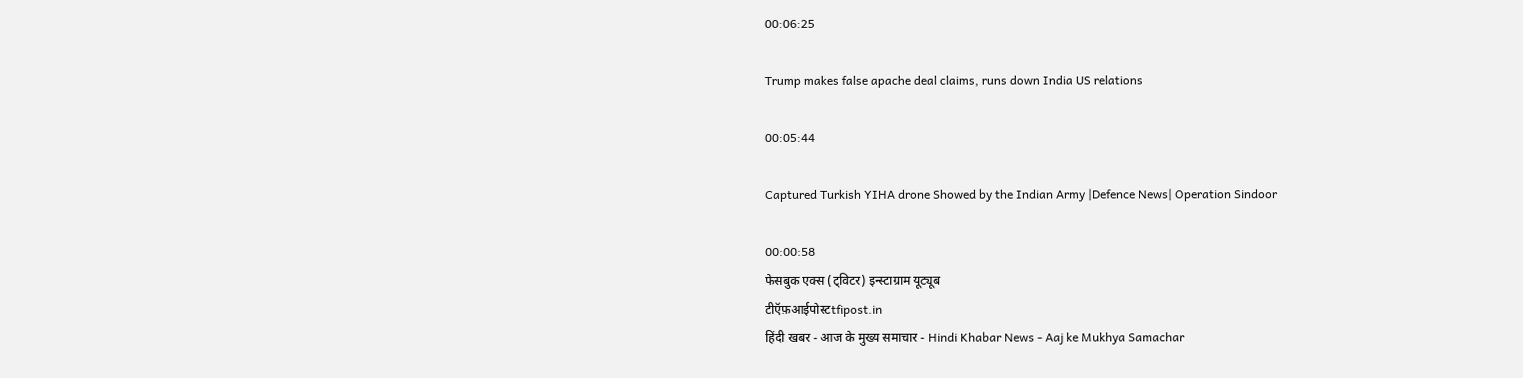00:06:25

Trump makes false apache deal claims, runs down India US relations

00:05:44

Captured Turkish YIHA drone Showed by the Indian Army |Defence News| Operation Sindoor

00:00:58
फेसबुक एक्स (ट्विटर) इन्स्टाग्राम यूट्यूब
टीऍफ़आईपोस्टtfipost.in
हिंदी खबर - आज के मुख्य समाचार - Hindi Khabar News - Aaj ke Mukhya Samachar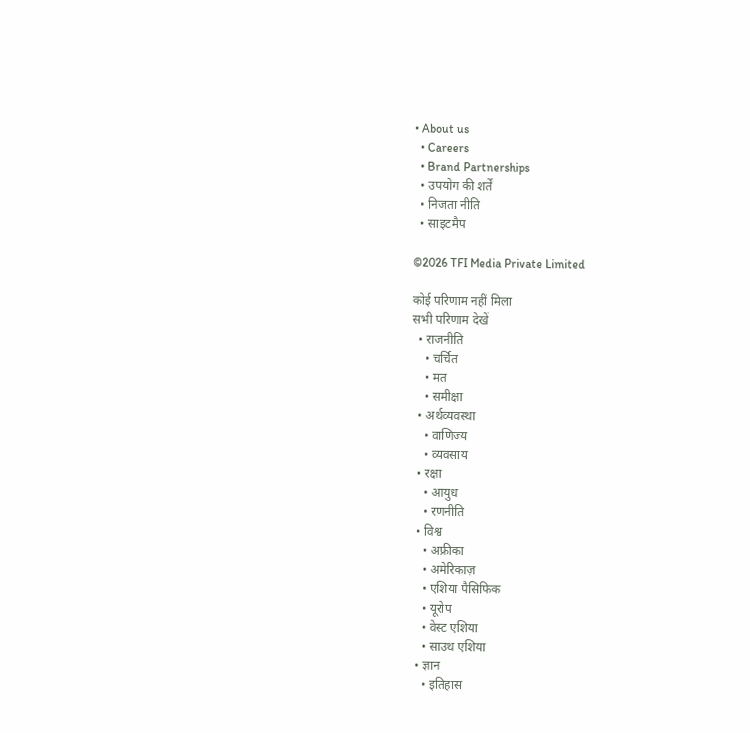• About us
  • Careers
  • Brand Partnerships
  • उपयोग की शर्तें
  • निजता नीति
  • साइटमैप

©2026 TFI Media Private Limited

कोई परिणाम नहीं मिला
सभी परिणाम देखें
  • राजनीति
    • चर्चित
    • मत
    • समीक्षा
  • अर्थव्यवस्था
    • वाणिज्य
    • व्यवसाय
  • रक्षा
    • आयुध
    • रणनीति
  • विश्व
    • अफ्रीका
    • अमेरिकाज़
    • एशिया पैसिफिक
    • यूरोप
    • वेस्ट एशिया
    • साउथ एशिया
  • ज्ञान
    • इतिहास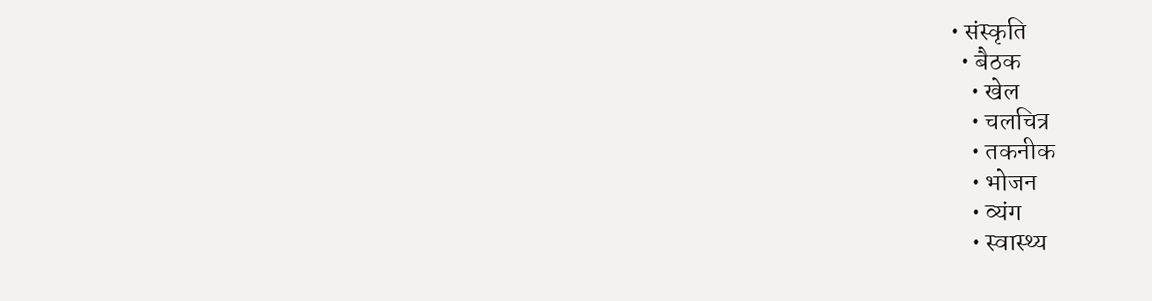• संस्कृति
  • बैठक
    • खेल
    • चलचित्र
    • तकनीक
    • भोजन
    • व्यंग
    • स्वास्थ्य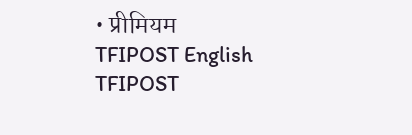• प्रीमियम
TFIPOST English
TFIPOST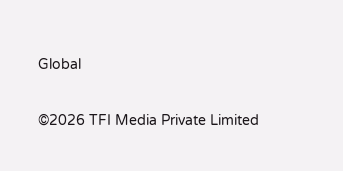Global

©2026 TFI Media Private Limited